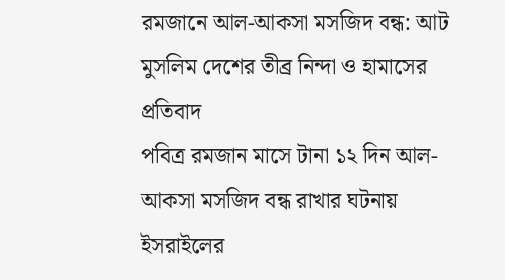রমজানে আল-আকসা মসজিদ বন্ধ: আট মুসলিম দেশের তীব্র নিন্দা ও হামাসের প্রতিবাদ
পবিত্র রমজান মাসে টানা ১২ দিন আল-আকসা মসজিদ বন্ধ রাখার ঘটনায় ইসরাইলের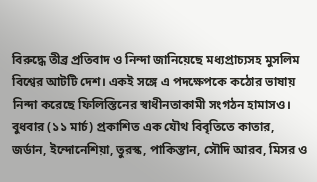বিরুদ্ধে তীব্র প্রতিবাদ ও নিন্দা জানিয়েছে মধ্যপ্রাচ্যসহ মুসলিম বিশ্বের আটটি দেশ। একই সঙ্গে এ পদক্ষেপকে কঠোর ভাষায় নিন্দা করেছে ফিলিস্তিনের স্বাধীনতাকামী সংগঠন হামাসও। বুধবার (১১ মার্চ) প্রকাশিত এক যৌথ বিবৃতিতে কাতার, জর্ডান, ইন্দোনেশিয়া, তুরস্ক, পাকিস্তান, সৌদি আরব, মিসর ও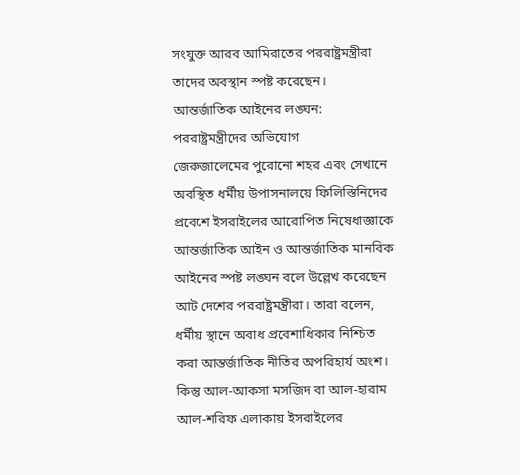সংযুক্ত আরব আমিরাতের পররাষ্ট্রমন্ত্রীরা তাদের অবস্থান স্পষ্ট করেছেন।
আন্তর্জাতিক আইনের লঙ্ঘন: পররাষ্ট্রমন্ত্রীদের অভিযোগ
জেরুজালেমের পুরোনো শহর এবং সেখানে অবস্থিত ধর্মীয় উপাসনালয়ে ফিলিস্তিনিদের প্রবেশে ইসরাইলের আরোপিত নিষেধাজ্ঞাকে আন্তর্জাতিক আইন ও আন্তর্জাতিক মানবিক আইনের স্পষ্ট লঙ্ঘন বলে উল্লেখ করেছেন আট দেশের পররাষ্ট্রমন্ত্রীরা। তারা বলেন, ধর্মীয় স্থানে অবাধ প্রবেশাধিকার নিশ্চিত করা আন্তর্জাতিক নীতির অপরিহার্য অংশ। কিন্তু আল-আকসা মসজিদ বা আল-হারাম আল-শরিফ এলাকায় ইসরাইলের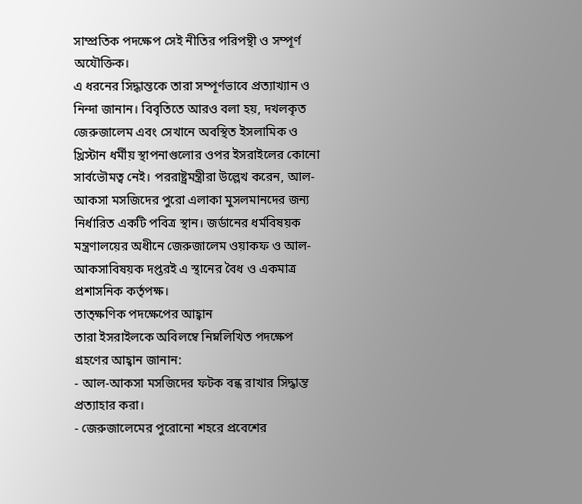সাম্প্রতিক পদক্ষেপ সেই নীতির পরিপন্থী ও সম্পূর্ণ অযৌক্তিক।
এ ধরনের সিদ্ধান্তকে তারা সম্পূর্ণভাবে প্রত্যাখ্যান ও নিন্দা জানান। বিবৃতিতে আরও বলা হয়, দখলকৃত জেরুজালেম এবং সেখানে অবস্থিত ইসলামিক ও খ্রিস্টান ধর্মীয় স্থাপনাগুলোর ওপর ইসরাইলের কোনো সার্বভৌমত্ব নেই। পররাষ্ট্রমন্ত্রীরা উল্লেখ করেন, আল-আকসা মসজিদের পুরো এলাকা মুসলমানদের জন্য নির্ধারিত একটি পবিত্র স্থান। জর্ডানের ধর্মবিষয়ক মন্ত্রণালয়ের অধীনে জেরুজালেম ওয়াকফ ও আল-আকসাবিষয়ক দপ্তরই এ স্থানের বৈধ ও একমাত্র প্রশাসনিক কর্তৃপক্ষ।
তাত্ক্ষণিক পদক্ষেপের আহ্বান
তারা ইসরাইলকে অবিলম্বে নিম্নলিখিত পদক্ষেপ গ্রহণের আহ্বান জানান:
- আল-আকসা মসজিদের ফটক বন্ধ রাখার সিদ্ধান্ত প্রত্যাহার করা।
- জেরুজালেমের পুরোনো শহরে প্রবেশের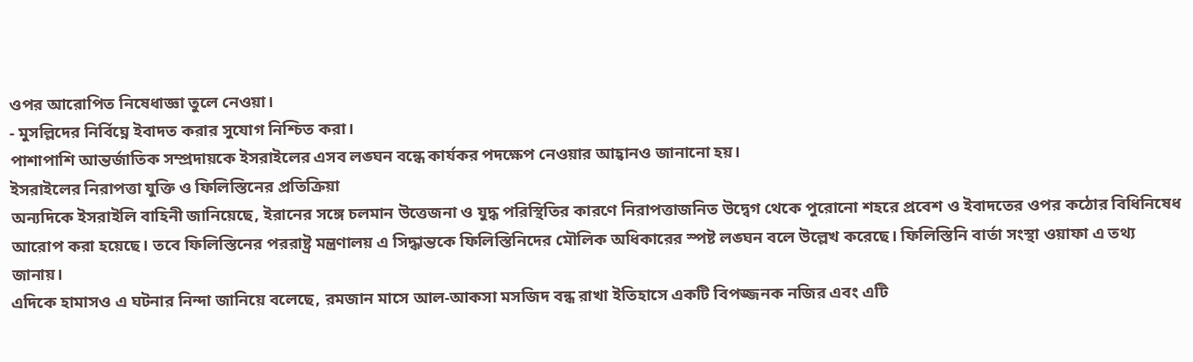ওপর আরোপিত নিষেধাজ্ঞা তুলে নেওয়া।
- মুসল্লিদের নির্বিঘ্নে ইবাদত করার সুযোগ নিশ্চিত করা।
পাশাপাশি আন্তর্জাতিক সম্প্রদায়কে ইসরাইলের এসব লঙ্ঘন বন্ধে কার্যকর পদক্ষেপ নেওয়ার আহ্বানও জানানো হয়।
ইসরাইলের নিরাপত্তা যুক্তি ও ফিলিস্তিনের প্রতিক্রিয়া
অন্যদিকে ইসরাইলি বাহিনী জানিয়েছে, ইরানের সঙ্গে চলমান উত্তেজনা ও যুদ্ধ পরিস্থিতির কারণে নিরাপত্তাজনিত উদ্বেগ থেকে পুরোনো শহরে প্রবেশ ও ইবাদতের ওপর কঠোর বিধিনিষেধ আরোপ করা হয়েছে। তবে ফিলিস্তিনের পররাষ্ট্র মন্ত্রণালয় এ সিদ্ধান্তকে ফিলিস্তিনিদের মৌলিক অধিকারের স্পষ্ট লঙ্ঘন বলে উল্লেখ করেছে। ফিলিস্তিনি বার্তা সংস্থা ওয়াফা এ তথ্য জানায়।
এদিকে হামাসও এ ঘটনার নিন্দা জানিয়ে বলেছে, রমজান মাসে আল-আকসা মসজিদ বন্ধ রাখা ইতিহাসে একটি বিপজ্জনক নজির এবং এটি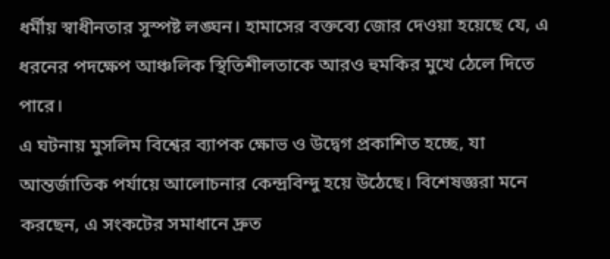ধর্মীয় স্বাধীনতার সুস্পষ্ট লঙ্ঘন। হামাসের বক্তব্যে জোর দেওয়া হয়েছে যে, এ ধরনের পদক্ষেপ আঞ্চলিক স্থিতিশীলতাকে আরও হুমকির মুখে ঠেলে দিতে পারে।
এ ঘটনায় মুসলিম বিশ্বের ব্যাপক ক্ষোভ ও উদ্বেগ প্রকাশিত হচ্ছে, যা আন্তর্জাতিক পর্যায়ে আলোচনার কেন্দ্রবিন্দু হয়ে উঠেছে। বিশেষজ্ঞরা মনে করছেন, এ সংকটের সমাধানে দ্রুত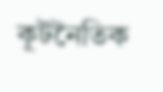কূটনৈতিক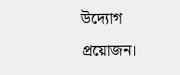উদ্যোগ প্রয়োজন।